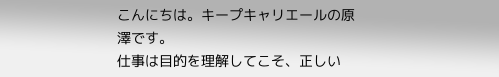こんにちは。キープキャリエールの原澤です。
仕事は目的を理解してこそ、正しい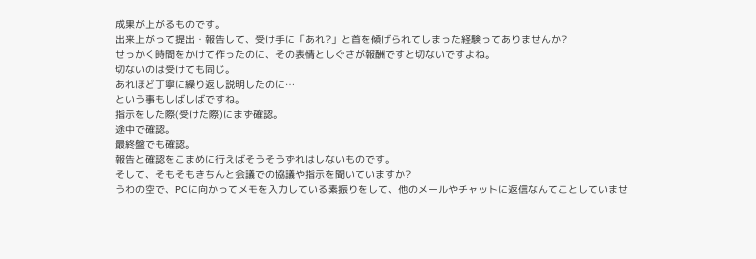成果が上がるものです。
出来上がって提出・報告して、受け手に「あれ?」と首を傾げられてしまった経験ってありませんか?
せっかく時間をかけて作ったのに、その表情としぐさが報酬ですと切ないですよね。
切ないのは受けても同じ。
あれほど丁寧に繰り返し説明したのに…
という事もしばしばですね。
指示をした際(受けた際)にまず確認。
途中で確認。
最終盤でも確認。
報告と確認をこまめに行えばそうそうずれはしないものです。
そして、そもそもきちんと会議での協議や指示を聞いていますか?
うわの空で、PCに向かってメモを入力している素振りをして、他のメールやチャットに返信なんてことしていませ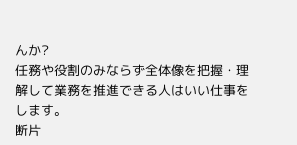んか?
任務や役割のみならず全体像を把握・理解して業務を推進できる人はいい仕事をします。
断片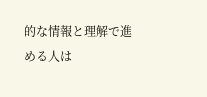的な情報と理解で進める人は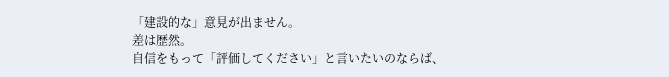「建設的な」意見が出ません。
差は歴然。
自信をもって「評価してください」と言いたいのならば、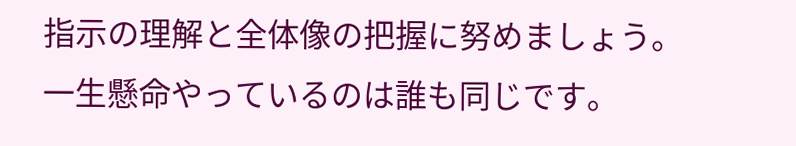指示の理解と全体像の把握に努めましょう。
一生懸命やっているのは誰も同じです。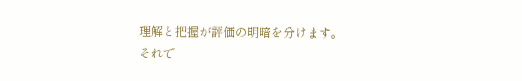理解と把握が評価の明暗を分けます。
それで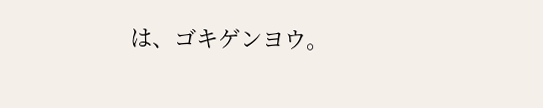は、ゴキゲンヨウ。